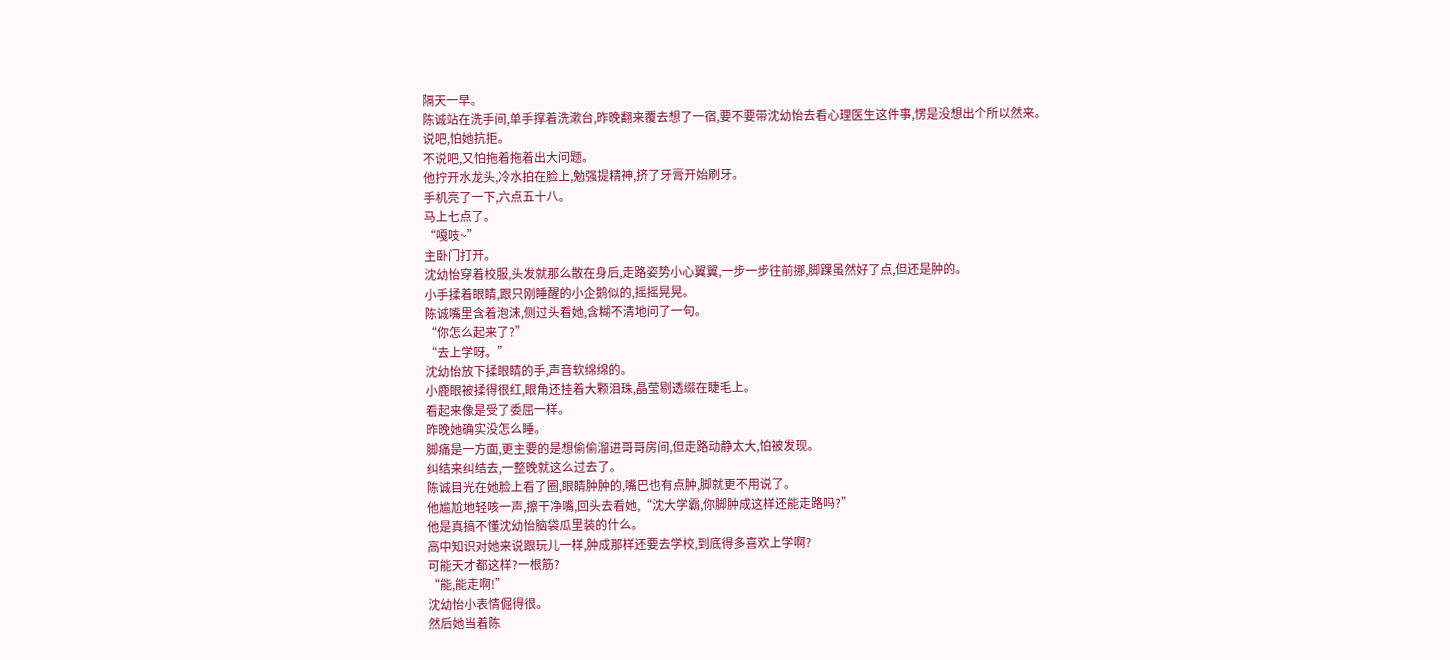隔天一早。
陈诚站在洗手间,单手撑着洗漱台,昨晚翻来覆去想了一宿,要不要带沈幼怡去看心理医生这件事,愣是没想出个所以然来。
说吧,怕她抗拒。
不说吧,又怕拖着拖着出大问题。
他拧开水龙头,冷水拍在脸上,勉强提精神,挤了牙膏开始刷牙。
手机亮了一下,六点五十八。
马上七点了。
“嘎吱~”
主卧门打开。
沈幼怡穿着校服,头发就那么散在身后,走路姿势小心翼翼,一步一步往前挪,脚踝虽然好了点,但还是肿的。
小手揉着眼睛,跟只刚睡醒的小企鹅似的,摇摇晃晃。
陈诚嘴里含着泡沫,侧过头看她,含糊不清地问了一句。
“你怎么起来了?”
“去上学呀。”
沈幼怡放下揉眼睛的手,声音软绵绵的。
小鹿眼被揉得很红,眼角还挂着大颗泪珠,晶莹剔透缀在睫毛上。
看起来像是受了委屈一样。
昨晚她确实没怎么睡。
脚痛是一方面,更主要的是想偷偷溜进哥哥房间,但走路动静太大,怕被发现。
纠结来纠结去,一整晚就这么过去了。
陈诚目光在她脸上看了圈,眼睛肿肿的,嘴巴也有点肿,脚就更不用说了。
他尴尬地轻咳一声,擦干净嘴,回头去看她,“沈大学霸,你脚肿成这样还能走路吗?”
他是真搞不懂沈幼怡脑袋瓜里装的什么。
高中知识对她来说跟玩儿一样,肿成那样还要去学校,到底得多喜欢上学啊?
可能天才都这样?一根筋?
“能,能走啊!”
沈幼怡小表情倔得很。
然后她当着陈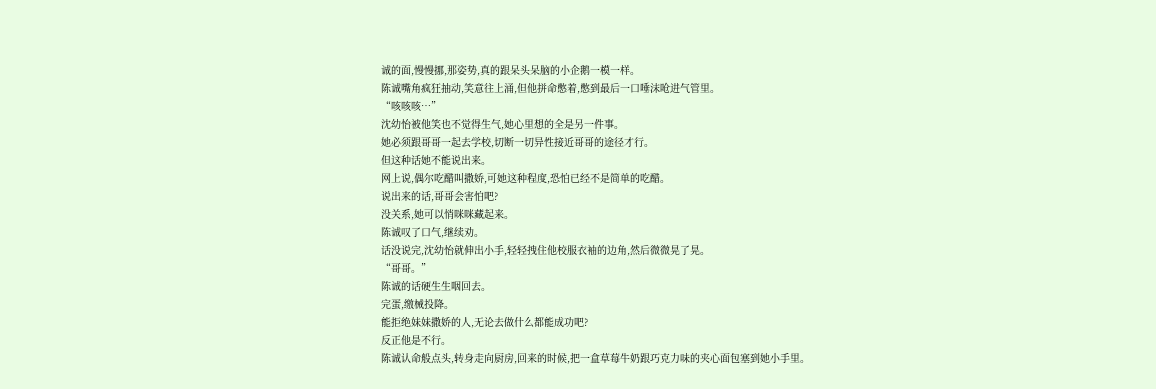诚的面,慢慢挪,那姿势,真的跟呆头呆脑的小企鹅一模一样。
陈诚嘴角疯狂抽动,笑意往上涌,但他拼命憋着,憋到最后一口唾沫呛进气管里。
“咳咳咳…”
沈幼怡被他笑也不觉得生气,她心里想的全是另一件事。
她必须跟哥哥一起去学校,切断一切异性接近哥哥的途径才行。
但这种话她不能说出来。
网上说,偶尔吃醋叫撒娇,可她这种程度,恐怕已经不是简单的吃醋。
说出来的话,哥哥会害怕吧?
没关系,她可以悄咪咪藏起来。
陈诚叹了口气,继续劝。
话没说完,沈幼怡就伸出小手,轻轻拽住他校服衣袖的边角,然后微微晃了晃。
“哥哥。”
陈诚的话硬生生咽回去。
完蛋,缴械投降。
能拒绝妹妹撒娇的人,无论去做什么都能成功吧?
反正他是不行。
陈诚认命般点头,转身走向厨房,回来的时候,把一盒草莓牛奶跟巧克力味的夹心面包塞到她小手里。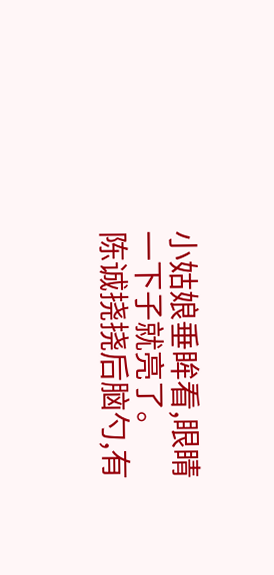小姑娘垂眸看,眼睛一下子就亮了。
陈诚挠挠后脑勺,有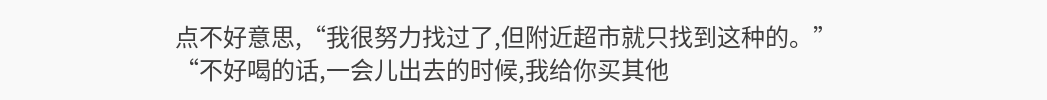点不好意思,“我很努力找过了,但附近超市就只找到这种的。”
“不好喝的话,一会儿出去的时候,我给你买其他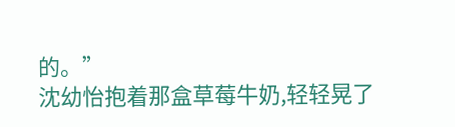的。”
沈幼怡抱着那盒草莓牛奶,轻轻晃了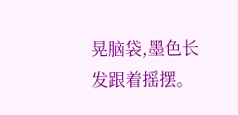晃脑袋,墨色长发跟着摇摆。